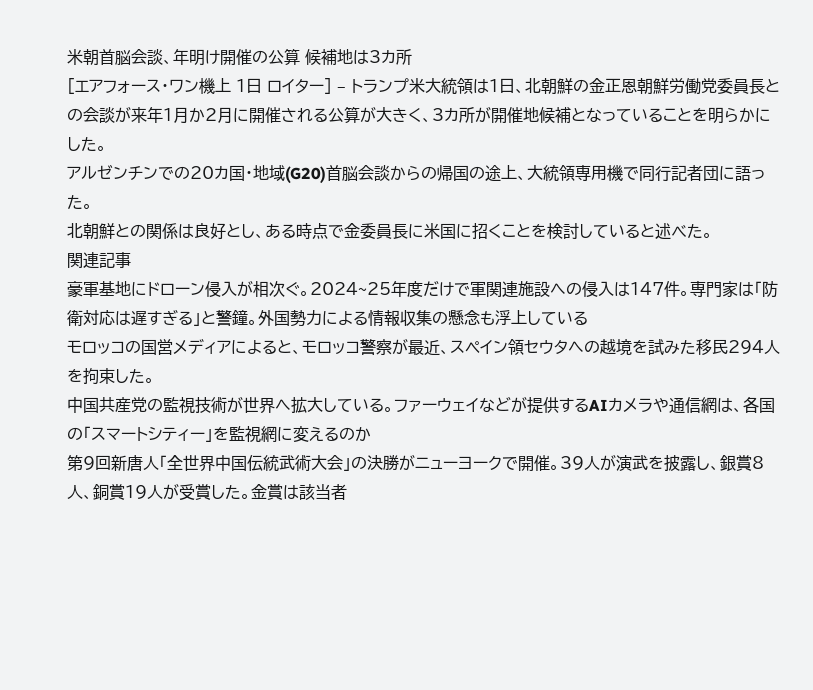米朝首脳会談、年明け開催の公算 候補地は3カ所
[エアフォース・ワン機上 1日 ロイター] – トランプ米大統領は1日、北朝鮮の金正恩朝鮮労働党委員長との会談が来年1月か2月に開催される公算が大きく、3カ所が開催地候補となっていることを明らかにした。
アルゼンチンでの20カ国・地域(G20)首脳会談からの帰国の途上、大統領専用機で同行記者団に語った。
北朝鮮との関係は良好とし、ある時点で金委員長に米国に招くことを検討していると述べた。
関連記事
豪軍基地にドローン侵入が相次ぐ。2024~25年度だけで軍関連施設への侵入は147件。専門家は「防衛対応は遅すぎる」と警鐘。外国勢力による情報収集の懸念も浮上している
モロッコの国営メディアによると、モロッコ警察が最近、スペイン領セウタへの越境を試みた移民294人を拘束した。
中国共産党の監視技術が世界へ拡大している。ファーウェイなどが提供するAIカメラや通信網は、各国の「スマートシティー」を監視網に変えるのか
第9回新唐人「全世界中国伝統武術大会」の決勝がニューヨークで開催。39人が演武を披露し、銀賞8人、銅賞19人が受賞した。金賞は該当者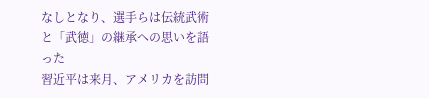なしとなり、選手らは伝統武術と「武徳」の継承への思いを語った
習近平は来月、アメリカを訪問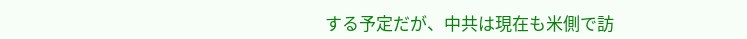する予定だが、中共は現在も米側で訪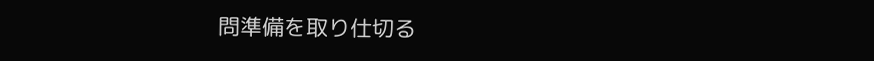問準備を取り仕切る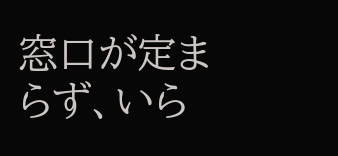窓口が定まらず、いら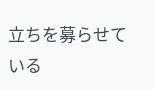立ちを募らせている